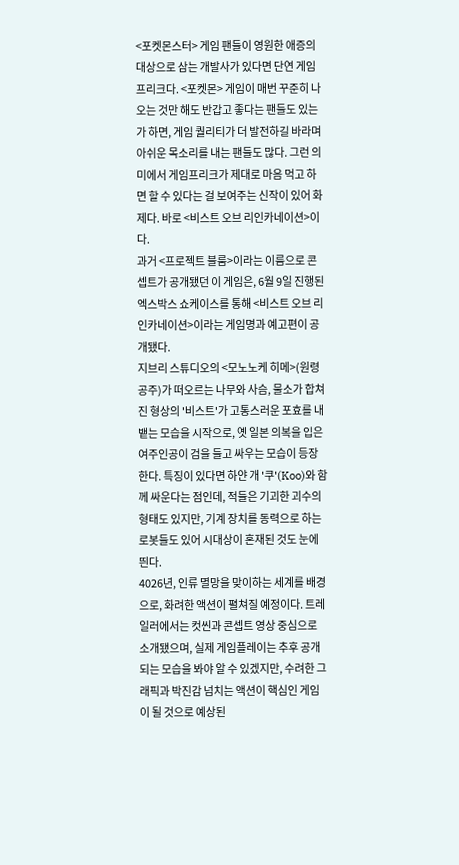<포켓몬스터> 게임 팬들이 영원한 애증의 대상으로 삼는 개발사가 있다면 단연 게임프리크다. <포켓몬> 게임이 매번 꾸준히 나오는 것만 해도 반갑고 좋다는 팬들도 있는가 하면, 게임 퀄리티가 더 발전하길 바라며 아쉬운 목소리를 내는 팬들도 많다. 그런 의미에서 게임프리크가 제대로 마음 먹고 하면 할 수 있다는 걸 보여주는 신작이 있어 화제다. 바로 <비스트 오브 리인카네이션>이다.
과거 <프로젝트 블룸>이라는 이름으로 콘셉트가 공개됐던 이 게임은, 6월 9일 진행된 엑스박스 쇼케이스를 통해 <비스트 오브 리인카네이션>이라는 게임명과 예고편이 공개됐다.
지브리 스튜디오의 <모노노케 히메>(원령공주)가 떠오르는 나무와 사슴, 물소가 합쳐진 형상의 '비스트'가 고통스러운 포효를 내뱉는 모습을 시작으로, 옛 일본 의복을 입은 여주인공이 검을 들고 싸우는 모습이 등장한다. 특징이 있다면 하얀 개 '쿠'(Koo)와 함께 싸운다는 점인데, 적들은 기괴한 괴수의 형태도 있지만, 기계 장치를 동력으로 하는 로봇들도 있어 시대상이 혼재된 것도 눈에 띈다.
4026년, 인류 멸망을 맞이하는 세계를 배경으로, 화려한 액션이 펼쳐질 예정이다. 트레일러에서는 컷씬과 콘셉트 영상 중심으로 소개됐으며, 실제 게임플레이는 추후 공개되는 모습을 봐야 알 수 있겠지만, 수려한 그래픽과 박진감 넘치는 액션이 핵심인 게임이 될 것으로 예상된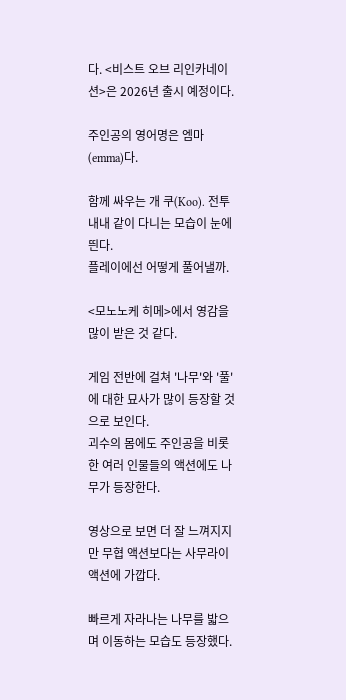다. <비스트 오브 리인카네이션>은 2026년 출시 예정이다.

주인공의 영어명은 엠마(emma)다.

함께 싸우는 개 쿠(Koo). 전투 내내 같이 다니는 모습이 눈에 띈다.
플레이에선 어떻게 풀어낼까.

<모노노케 히메>에서 영감을 많이 받은 것 같다.

게임 전반에 걸쳐 '나무'와 '풀'에 대한 묘사가 많이 등장할 것으로 보인다.
괴수의 몸에도 주인공을 비롯한 여러 인물들의 액션에도 나무가 등장한다.

영상으로 보면 더 잘 느껴지지만 무협 액션보다는 사무라이 액션에 가깝다.

빠르게 자라나는 나무를 밟으며 이동하는 모습도 등장했다.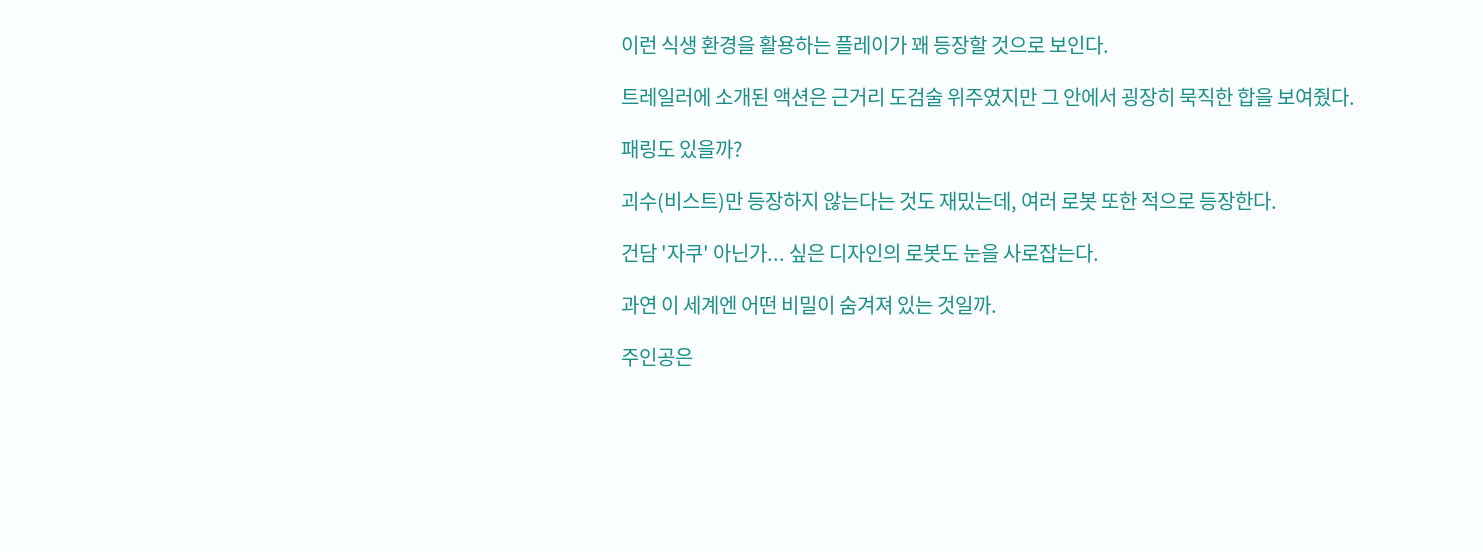이런 식생 환경을 활용하는 플레이가 꽤 등장할 것으로 보인다.

트레일러에 소개된 액션은 근거리 도검술 위주였지만 그 안에서 굉장히 묵직한 합을 보여줬다.

패링도 있을까?

괴수(비스트)만 등장하지 않는다는 것도 재밌는데, 여러 로봇 또한 적으로 등장한다.

건담 '자쿠' 아닌가... 싶은 디자인의 로봇도 눈을 사로잡는다.

과연 이 세계엔 어떤 비밀이 숨겨져 있는 것일까.

주인공은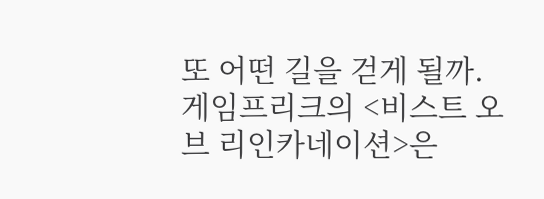또 어떤 길을 걷게 될까. 게임프리크의 <비스트 오브 리인카네이션>은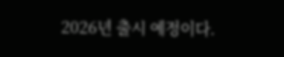2026년 출시 예정이다.